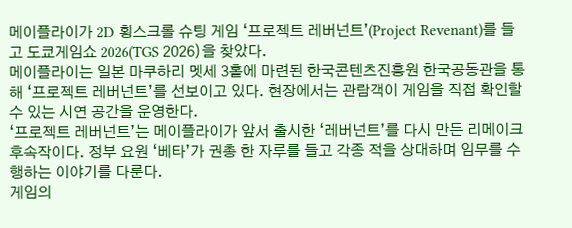메이플라이가 2D 횡스크롤 슈팅 게임 ‘프로젝트 레버넌트’(Project Revenant)를 들고 도쿄게임쇼 2026(TGS 2026)을 찾았다.
메이플라이는 일본 마쿠하리 멧세 3홀에 마련된 한국콘텐츠진흥원 한국공동관을 통해 ‘프로젝트 레버넌트’를 선보이고 있다. 현장에서는 관람객이 게임을 직접 확인할 수 있는 시연 공간을 운영한다.
‘프로젝트 레버넌트’는 메이플라이가 앞서 출시한 ‘레버넌트’를 다시 만든 리메이크 후속작이다. 정부 요원 ‘베타’가 권총 한 자루를 들고 각종 적을 상대하며 임무를 수행하는 이야기를 다룬다.
게임의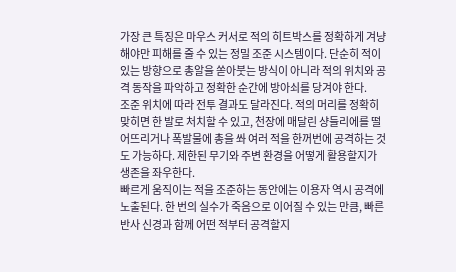가장 큰 특징은 마우스 커서로 적의 히트박스를 정확하게 겨냥해야만 피해를 줄 수 있는 정밀 조준 시스템이다. 단순히 적이 있는 방향으로 총알을 쏟아붓는 방식이 아니라 적의 위치와 공격 동작을 파악하고 정확한 순간에 방아쇠를 당겨야 한다.
조준 위치에 따라 전투 결과도 달라진다. 적의 머리를 정확히 맞히면 한 발로 처치할 수 있고, 천장에 매달린 샹들리에를 떨어뜨리거나 폭발물에 총을 쏴 여러 적을 한꺼번에 공격하는 것도 가능하다. 제한된 무기와 주변 환경을 어떻게 활용할지가 생존을 좌우한다.
빠르게 움직이는 적을 조준하는 동안에는 이용자 역시 공격에 노출된다. 한 번의 실수가 죽음으로 이어질 수 있는 만큼, 빠른 반사 신경과 함께 어떤 적부터 공격할지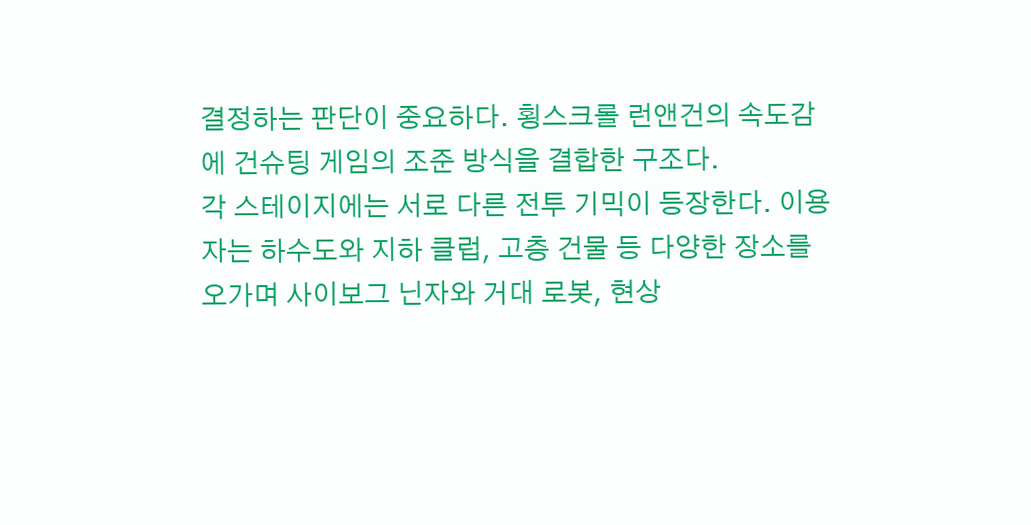결정하는 판단이 중요하다. 횡스크롤 런앤건의 속도감에 건슈팅 게임의 조준 방식을 결합한 구조다.
각 스테이지에는 서로 다른 전투 기믹이 등장한다. 이용자는 하수도와 지하 클럽, 고층 건물 등 다양한 장소를 오가며 사이보그 닌자와 거대 로봇, 현상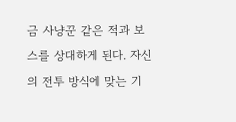금 사냥꾼 같은 적과 보스를 상대하게 된다. 자신의 전투 방식에 맞는 기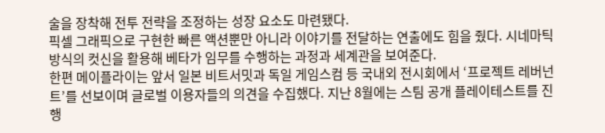술을 장착해 전투 전략을 조정하는 성장 요소도 마련됐다.
픽셀 그래픽으로 구현한 빠른 액션뿐만 아니라 이야기를 전달하는 연출에도 힘을 줬다. 시네마틱 방식의 컷신을 활용해 베타가 임무를 수행하는 과정과 세계관을 보여준다.
한편 메이플라이는 앞서 일본 비트서밋과 독일 게임스컴 등 국내외 전시회에서 ‘프로젝트 레버넌트’를 선보이며 글로벌 이용자들의 의견을 수집했다. 지난 8월에는 스팀 공개 플레이테스트를 진행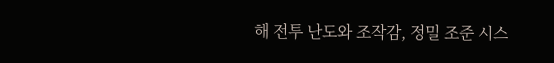해 전투 난도와 조작감, 정밀 조준 시스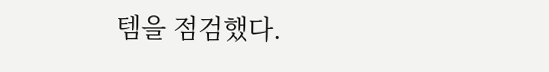템을 점검했다.